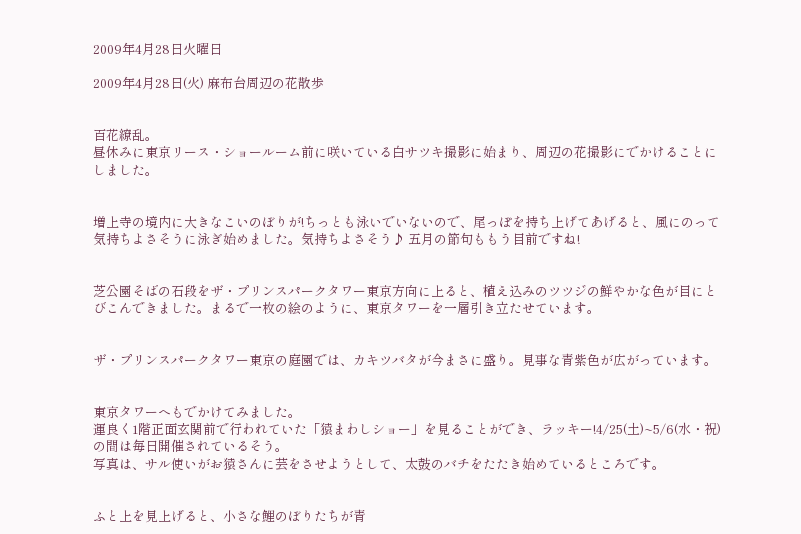2009年4月28日火曜日

2009年4月28日(火) 麻布台周辺の花散歩


百花繚乱。
昼休みに東京リース・ショールーム前に咲いている白サツキ撮影に始まり、周辺の花撮影にでかけることにしました。


増上寺の境内に大きなこいのぼりが!ちっとも泳いでいないので、尾っぽを持ち上げてあげると、風にのって気持ちよさそうに泳ぎ始めました。気持ちよさそう♪ 五月の節句ももう目前ですね!


芝公園そばの石段をザ・プリンスパークタワー東京方向に上ると、植え込みのツツジの鮮やかな色が目にとびこんできました。まるで一枚の絵のように、東京タワーを一層引き立たせています。


ザ・プリンスパークタワー東京の庭園では、カキツバタが今まさに盛り。見事な青紫色が広がっています。


東京タワーへもでかけてみました。
運良く1階正面玄関前で行われていた「猿まわしショー」を見ることができ、ラッキー!4/25(土)~5/6(水・祝)の間は毎日開催されているそう。
写真は、サル使いがお猿さんに芸をさせようとして、太鼓のバチをたたき始めているところです。


ふと上を見上げると、小さな鯉のぼりたちが青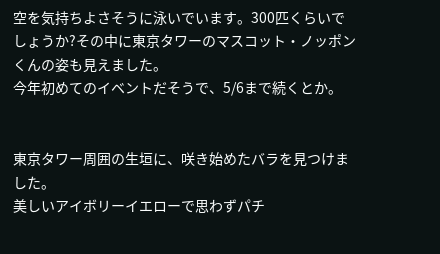空を気持ちよさそうに泳いでいます。300匹くらいでしょうか?その中に東京タワーのマスコット・ノッポンくんの姿も見えました。
今年初めてのイベントだそうで、5/6まで続くとか。


東京タワー周囲の生垣に、咲き始めたバラを見つけました。
美しいアイボリーイエローで思わずパチ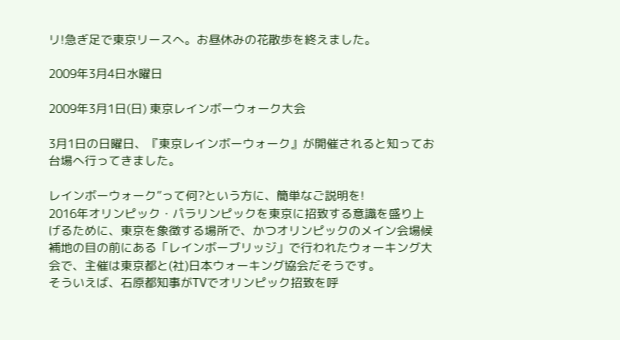リ!急ぎ足で東京リースへ。お昼休みの花散歩を終えました。

2009年3月4日水曜日

2009年3月1日(日) 東京レインボーウォーク大会

3月1日の日曜日、『東京レインボーウォーク』が開催されると知ってお台場へ行ってきました。

レインボーウォーク”って何?という方に、簡単なご説明を!
2016年オリンピック・パラリンピックを東京に招致する意識を盛り上げるために、東京を象徴する場所で、かつオリンピックのメイン会場候補地の目の前にある「レインボーブリッジ」で行われたウォーキング大会で、主催は東京都と(社)日本ウォーキング協会だそうです。
そういえば、石原都知事がTVでオリンピック招致を呼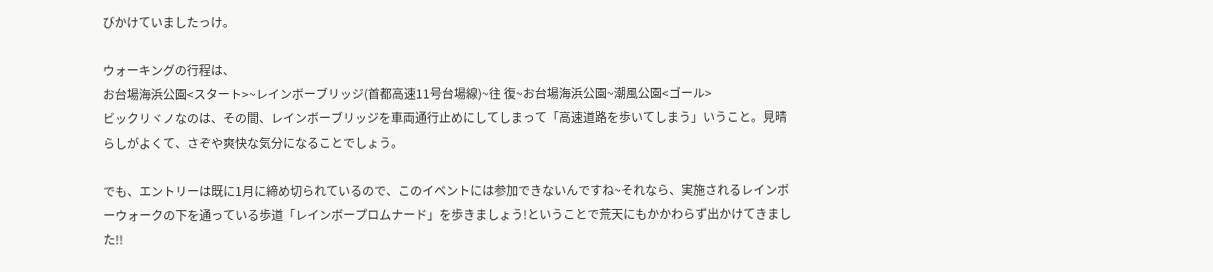びかけていましたっけ。

ウォーキングの行程は、
お台場海浜公園<スタート>~レインボーブリッジ(首都高速11号台場線)~往 復~お台場海浜公園~潮風公園<ゴール>
ビックリヾノなのは、その間、レインボーブリッジを車両通行止めにしてしまって「高速道路を歩いてしまう」いうこと。見晴らしがよくて、さぞや爽快な気分になることでしょう。

でも、エントリーは既に1月に締め切られているので、このイベントには参加できないんですね~それなら、実施されるレインボーウォークの下を通っている歩道「レインボープロムナード」を歩きましょう!ということで荒天にもかかわらず出かけてきました!!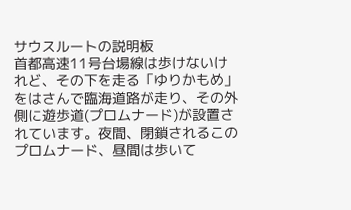サウスルートの説明板
首都高速11号台場線は歩けないけれど、その下を走る「ゆりかもめ」をはさんで臨海道路が走り、その外側に遊歩道(プロムナード)が設置されています。夜間、閉鎖されるこのプロムナード、昼間は歩いて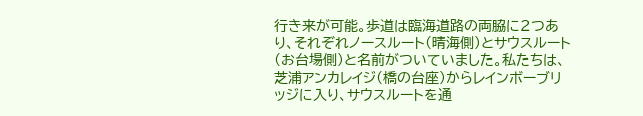行き来が可能。歩道は臨海道路の両脇に2つあり、それぞれノースルート(晴海側)とサウスルート(お台場側)と名前がついていました。私たちは、芝浦アンカレイジ(橋の台座)からレインボーブリッジに入り、サウスルートを通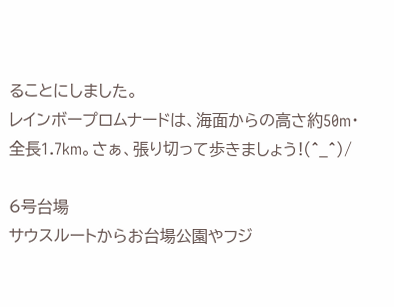ることにしました。
レインボープロムナードは、海面からの高さ約50m・全長1.7km。さぁ、張り切って歩きましょう!(^_^)/

6号台場
サウスルートからお台場公園やフジ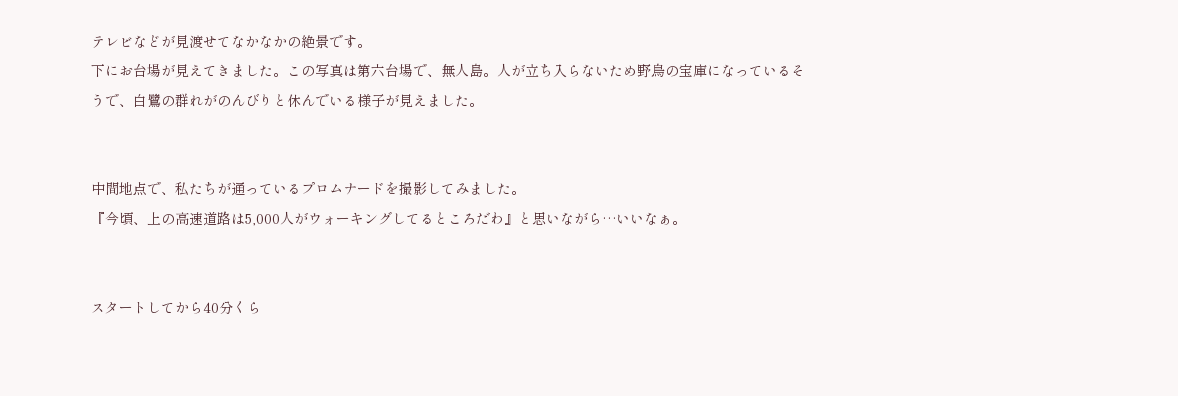テレビなどが見渡せてなかなかの絶景です。
下にお台場が見えてきました。この写真は第六台場で、無人島。人が立ち入らないため野鳥の宝庫になっているそうで、白鷺の群れがのんびりと休んでいる様子が見えました。


中間地点で、私たちが通っているプロムナードを撮影してみました。
『今頃、上の高速道路は5,000人がウォーキングしてるところだわ』と思いながら…いいなぁ。


スタートしてから40分くら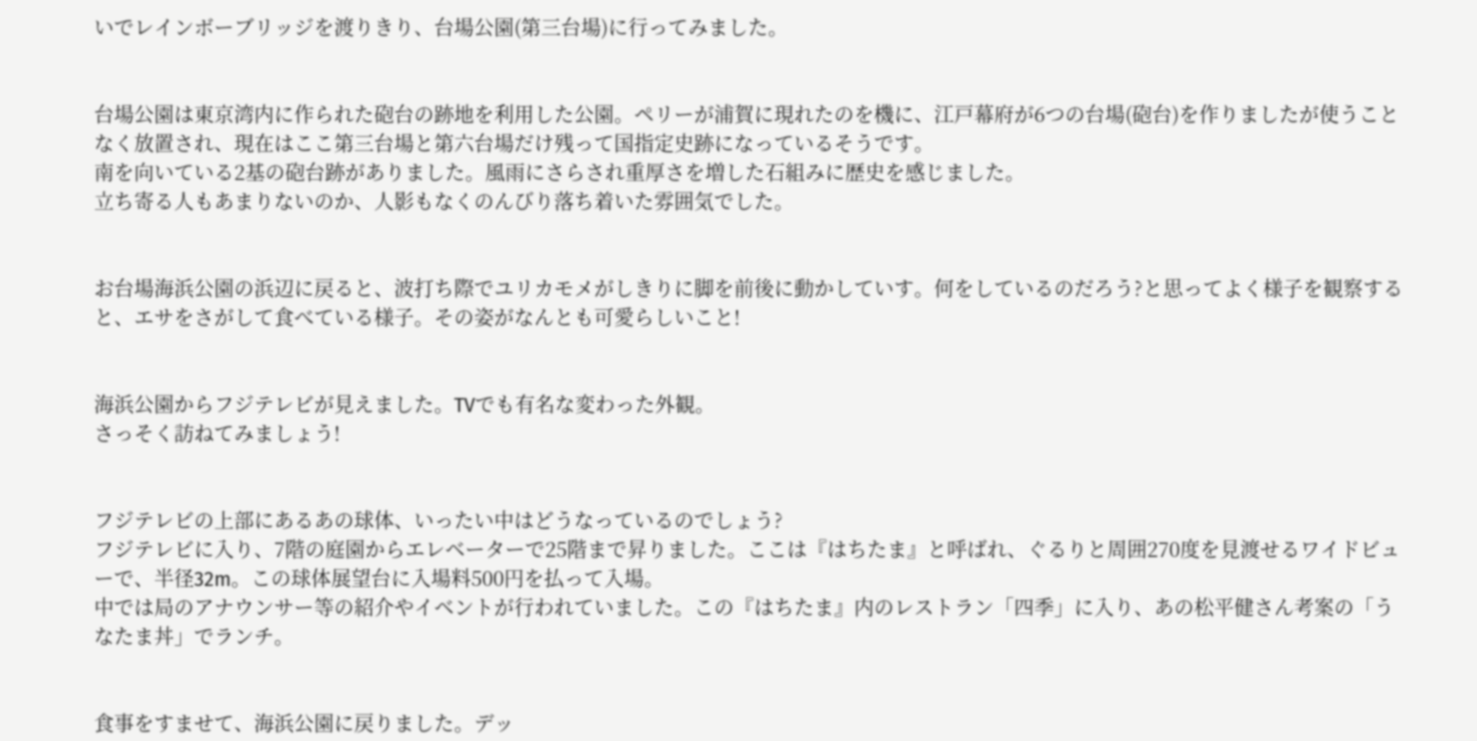いでレインボーブリッジを渡りきり、台場公園(第三台場)に行ってみました。


台場公園は東京湾内に作られた砲台の跡地を利用した公園。ペリーが浦賀に現れたのを機に、江戸幕府が6つの台場(砲台)を作りましたが使うことなく放置され、現在はここ第三台場と第六台場だけ残って国指定史跡になっているそうです。
南を向いている2基の砲台跡がありました。風雨にさらされ重厚さを増した石組みに歴史を感じました。
立ち寄る人もあまりないのか、人影もなくのんびり落ち着いた雰囲気でした。


お台場海浜公園の浜辺に戻ると、波打ち際でユリカモメがしきりに脚を前後に動かしていす。何をしているのだろう?と思ってよく様子を観察すると、エサをさがして食べている様子。その姿がなんとも可愛らしいこと!


海浜公園からフジテレビが見えました。TVでも有名な変わった外観。
さっそく訪ねてみましょう!


フジテレビの上部にあるあの球体、いったい中はどうなっているのでしょう?
フジテレビに入り、7階の庭園からエレベーターで25階まで昇りました。ここは『はちたま』と呼ばれ、ぐるりと周囲270度を見渡せるワイドビューで、半径32m。この球体展望台に入場料500円を払って入場。
中では局のアナウンサー等の紹介やイベントが行われていました。この『はちたま』内のレストラン「四季」に入り、あの松平健さん考案の「うなたま丼」でランチ。


食事をすませて、海浜公園に戻りました。デッ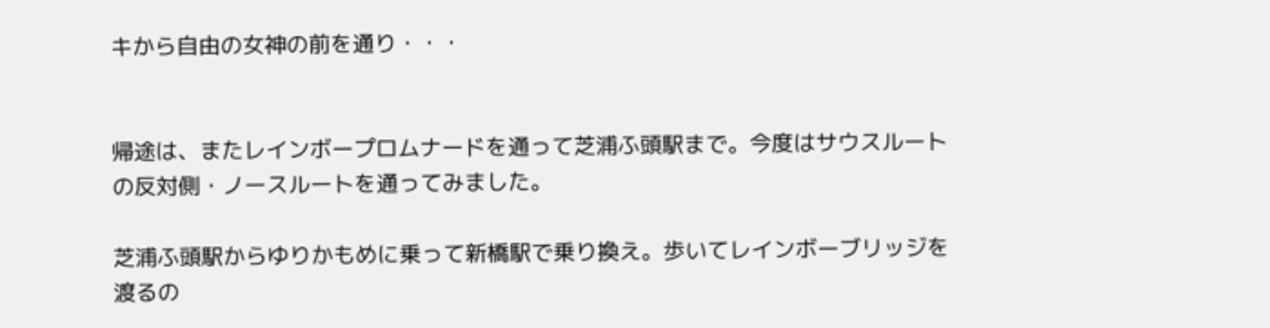キから自由の女神の前を通り・・・


帰途は、またレインボープロムナードを通って芝浦ふ頭駅まで。今度はサウスルートの反対側・ノースルートを通ってみました。

芝浦ふ頭駅からゆりかもめに乗って新橋駅で乗り換え。歩いてレインボーブリッジを渡るの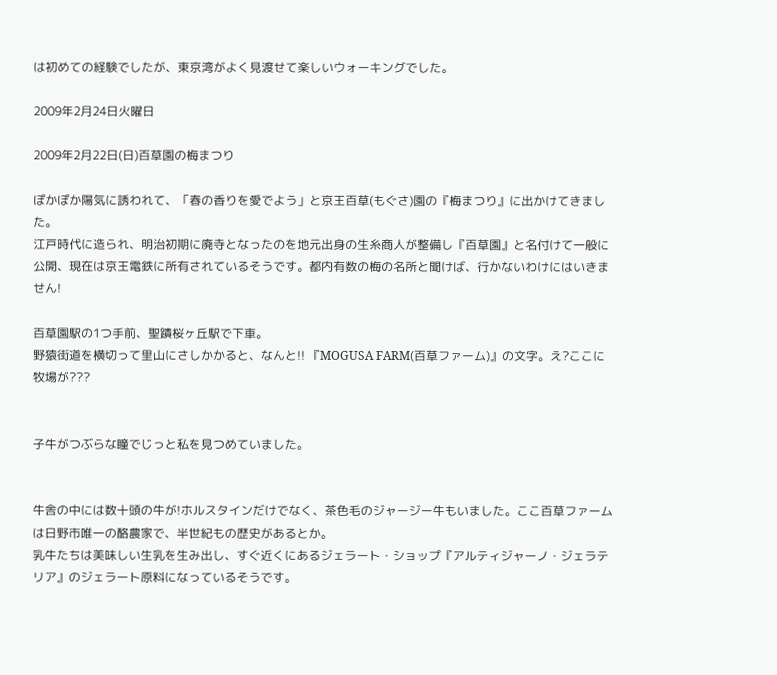は初めての経験でしたが、東京湾がよく見渡せて楽しいウォーキングでした。

2009年2月24日火曜日

2009年2月22日(日)百草園の梅まつり

ぽかぽか陽気に誘われて、「春の香りを愛でよう」と京王百草(もぐさ)園の『梅まつり』に出かけてきました。
江戸時代に造られ、明治初期に廃寺となったのを地元出身の生糸商人が整備し『百草園』と名付けて一般に公開、現在は京王電鉄に所有されているそうです。都内有数の梅の名所と聞けば、行かないわけにはいきません!

百草園駅の1つ手前、聖蹟桜ヶ丘駅で下車。
野猿街道を横切って里山にさしかかると、なんと!! 『MOGUSA FARM(百草ファーム)』の文字。え?ここに牧場が???


子牛がつぶらな瞳でじっと私を見つめていました。


牛舎の中には数十頭の牛が!ホルスタインだけでなく、茶色毛のジャージー牛もいました。ここ百草ファームは日野市唯一の酪農家で、半世紀もの歴史があるとか。
乳牛たちは美味しい生乳を生み出し、すぐ近くにあるジェラート・ショップ『アルティジャーノ・ジェラテリア』のジェラート原料になっているそうです。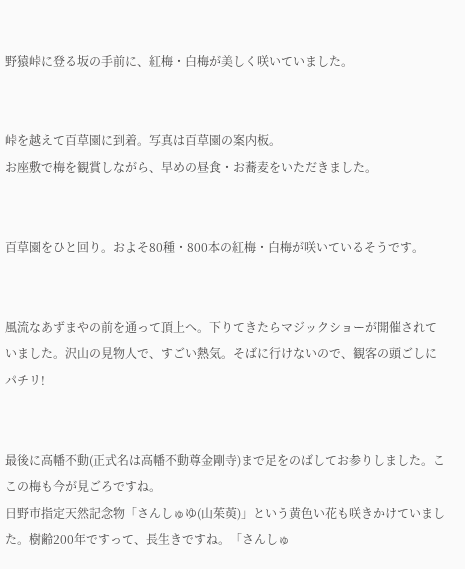野猿峠に登る坂の手前に、紅梅・白梅が美しく咲いていました。


峠を越えて百草園に到着。写真は百草園の案内板。
お座敷で梅を観賞しながら、早めの昼食・お蕎麦をいただきました。


百草園をひと回り。およそ80種・800本の紅梅・白梅が咲いているそうです。


風流なあずまやの前を通って頂上へ。下りてきたらマジックショーが開催されていました。沢山の見物人で、すごい熱気。そばに行けないので、観客の頭ごしにパチリ!


最後に高幡不動(正式名は高幡不動尊金剛寺)まで足をのばしてお参りしました。ここの梅も今が見ごろですね。
日野市指定天然記念物「さんしゅゆ(山茱萸)」という黄色い花も咲きかけていました。樹齢200年ですって、長生きですね。「さんしゅ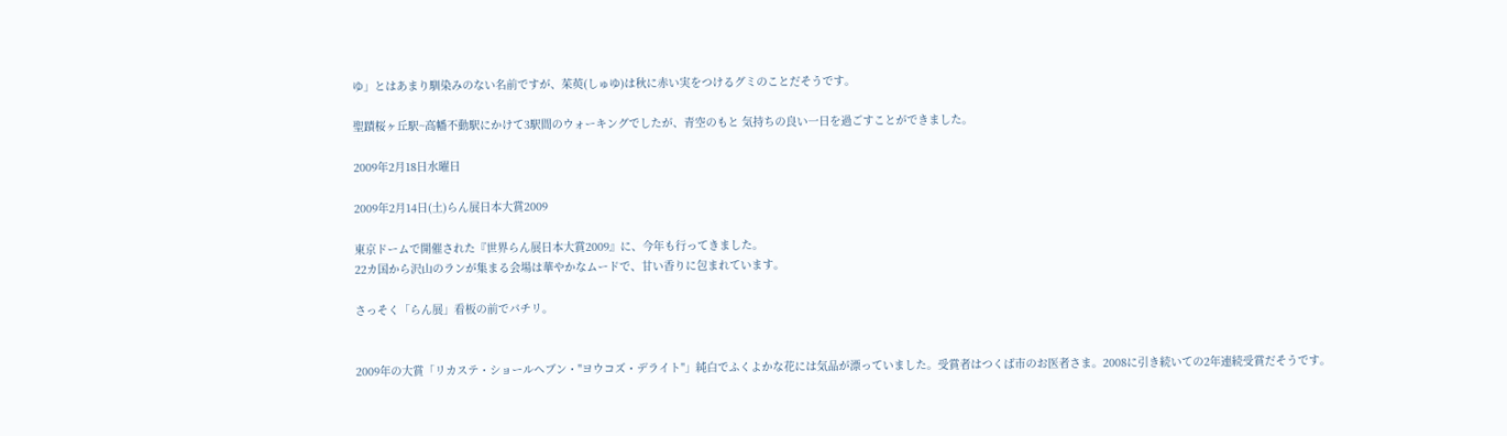ゆ」とはあまり馴染みのない名前ですが、茱萸(しゅゆ)は秋に赤い実をつけるグミのことだそうです。

聖蹟桜ヶ丘駅~高幡不動駅にかけて3駅間のウォーキングでしたが、青空のもと 気持ちの良い一日を過ごすことができました。

2009年2月18日水曜日

2009年2月14日(土)らん展日本大賞2009

東京ドームで開催された『世界らん展日本大賞2009』に、今年も行ってきました。
22カ国から沢山のランが集まる会場は華やかなムードで、甘い香りに包まれています。

さっそく「らん展」看板の前でパチリ。


2009年の大賞「リカステ・ショールヘブン・"ヨウコズ・デライト"」純白でふくよかな花には気品が漂っていました。受賞者はつくば市のお医者さま。2008に引き続いての2年連続受賞だそうです。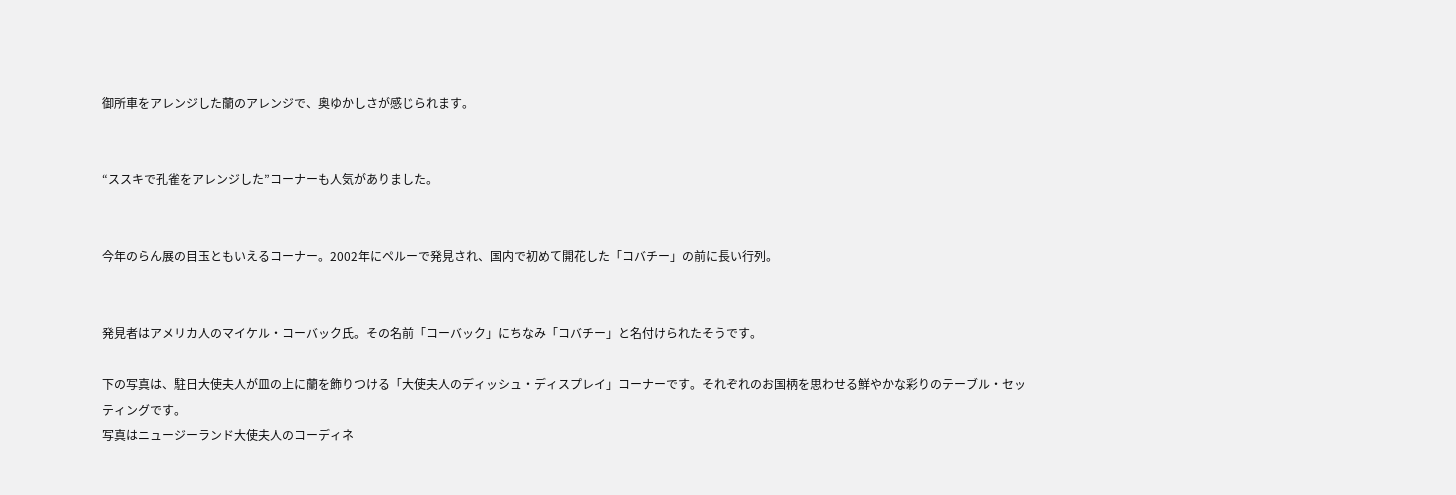御所車をアレンジした蘭のアレンジで、奥ゆかしさが感じられます。


“ススキで孔雀をアレンジした”コーナーも人気がありました。


今年のらん展の目玉ともいえるコーナー。2002年にペルーで発見され、国内で初めて開花した「コバチー」の前に長い行列。


発見者はアメリカ人のマイケル・コーバック氏。その名前「コーバック」にちなみ「コバチー」と名付けられたそうです。

下の写真は、駐日大使夫人が皿の上に蘭を飾りつける「大使夫人のディッシュ・ディスプレイ」コーナーです。それぞれのお国柄を思わせる鮮やかな彩りのテーブル・セッティングです。
写真はニュージーランド大使夫人のコーディネ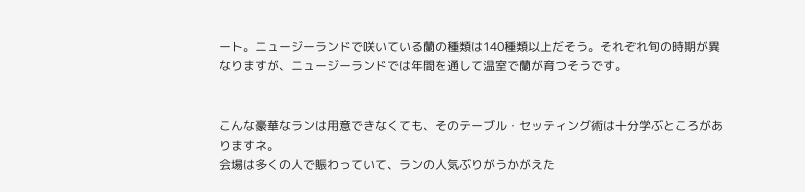ート。ニュージーランドで咲いている蘭の種類は140種類以上だそう。それぞれ旬の時期が異なりますが、ニュージーランドでは年間を通して温室で蘭が育つそうです。


こんな豪華なランは用意できなくても、そのテーブル・セッティング術は十分学ぶところがありますネ。
会場は多くの人で賑わっていて、ランの人気ぶりがうかがえた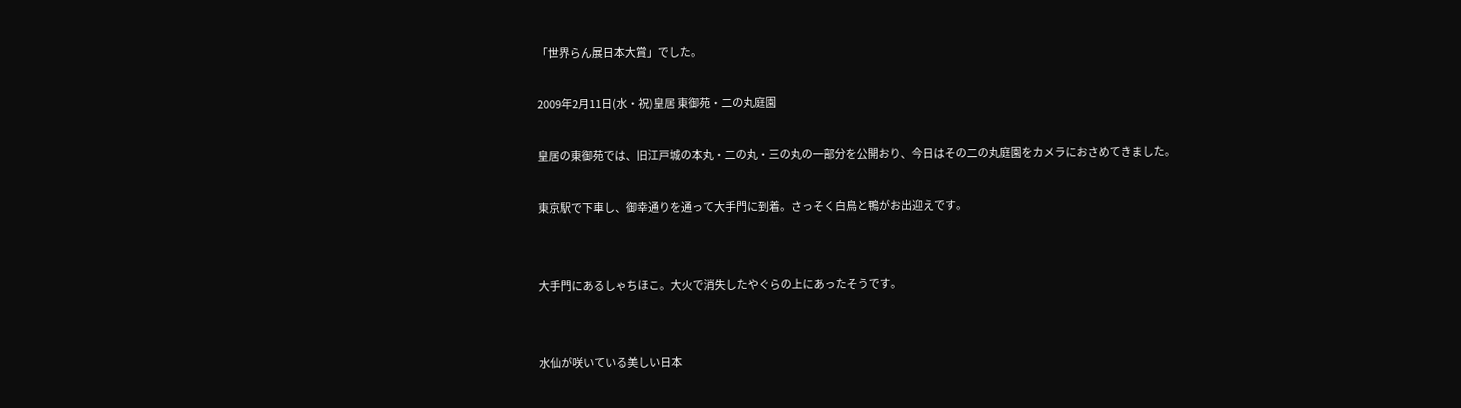「世界らん展日本大賞」でした。

2009年2月11日(水・祝)皇居 東御苑・二の丸庭園

皇居の東御苑では、旧江戸城の本丸・二の丸・三の丸の一部分を公開おり、今日はその二の丸庭園をカメラにおさめてきました。

東京駅で下車し、御幸通りを通って大手門に到着。さっそく白鳥と鴨がお出迎えです。


大手門にあるしゃちほこ。大火で消失したやぐらの上にあったそうです。


水仙が咲いている美しい日本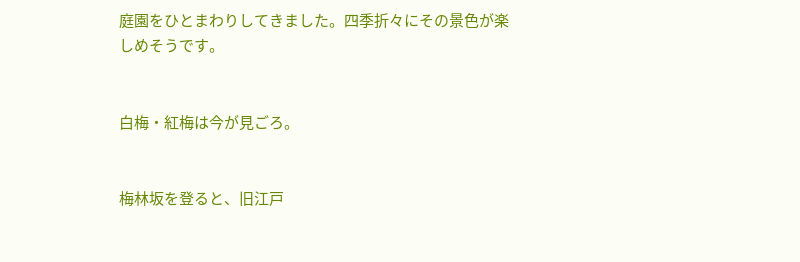庭園をひとまわりしてきました。四季折々にその景色が楽しめそうです。


白梅・紅梅は今が見ごろ。


梅林坂を登ると、旧江戸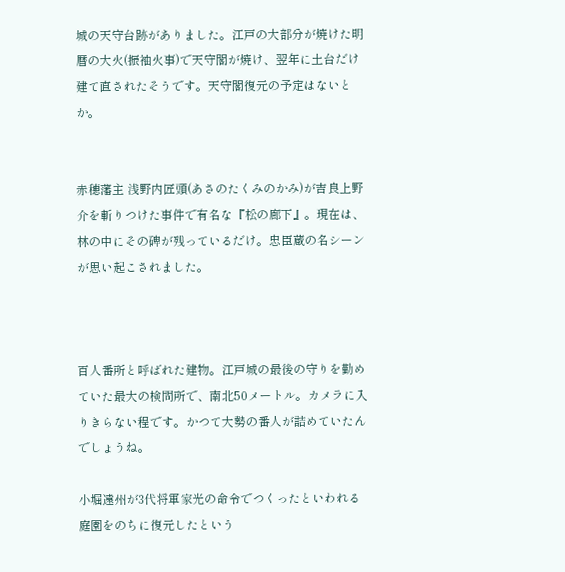城の天守台跡がありました。江戸の大部分が焼けた明暦の大火(振袖火事)で天守閣が焼け、翌年に土台だけ建て直されたそうです。天守閣復元の予定はないとか。


赤穂藩主 浅野内匠頭(あさのたくみのかみ)が吉良上野介を斬りつけた事件で有名な『松の廊下』。現在は、林の中にその碑が残っているだけ。忠臣蔵の名シーンが思い起こされました。



百人番所と呼ばれた建物。江戸城の最後の守りを勤めていた最大の検問所で、南北50メートル。カメラに入りきらない程です。かつて大勢の番人が詰めていたんでしょうね。

小堀遠州が3代将軍家光の命令でつくったといわれる庭園をのちに復元したという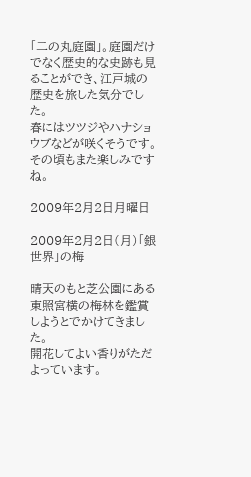「二の丸庭園」。庭園だけでなく歴史的な史跡も見ることができ、江戸城の歴史を旅した気分でした。
春にはツツジやハナショウブなどが咲くそうです。その頃もまた楽しみですね。

2009年2月2日月曜日

2009年2月2日(月)「銀世界」の梅

晴天のもと芝公園にある東照宮横の梅林を鑑賞しようとでかけてきました。
開花してよい香りがただよっています。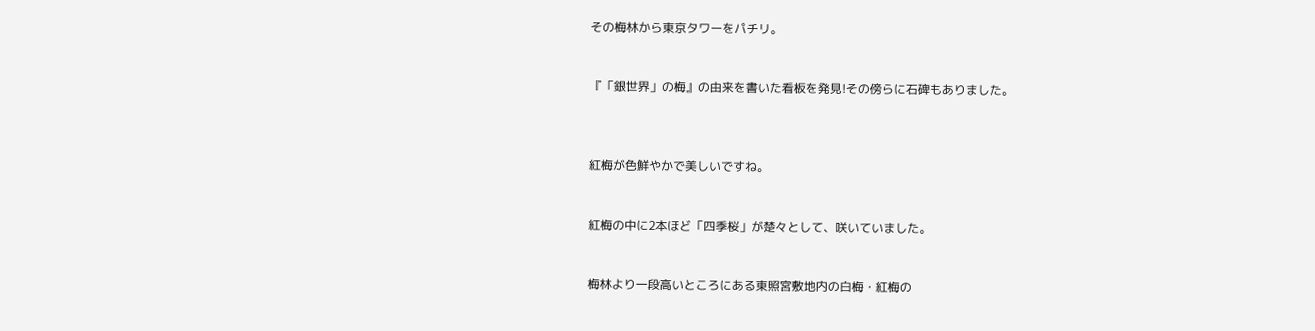その梅林から東京タワーをパチリ。


『「銀世界」の梅』の由来を書いた看板を発見!その傍らに石碑もありました。



紅梅が色鮮やかで美しいですね。


紅梅の中に2本ほど「四季桜」が楚々として、咲いていました。


梅林より一段高いところにある東照宮敷地内の白梅・紅梅の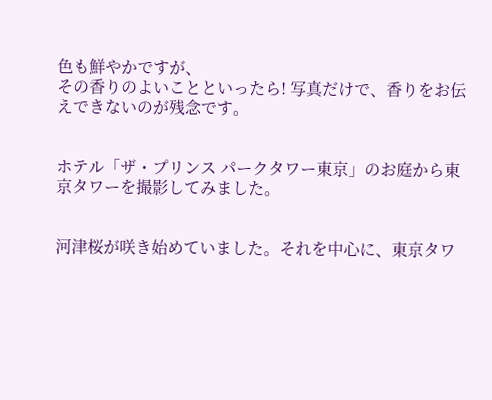色も鮮やかですが、
その香りのよいことといったら! 写真だけで、香りをお伝えできないのが残念です。


ホテル「ザ・プリンス パークタワー東京」のお庭から東京タワーを撮影してみました。


河津桜が咲き始めていました。それを中心に、東京タワ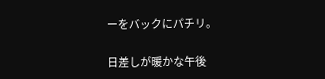ーをバックにパチリ。

日差しが暖かな午後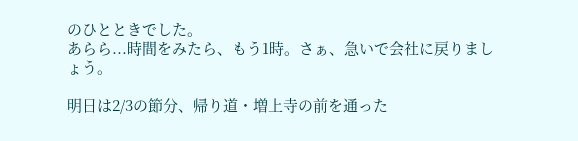のひとときでした。
あらら...時間をみたら、もう1時。さぁ、急いで会社に戻りましょう。

明日は2/3の節分、帰り道・増上寺の前を通った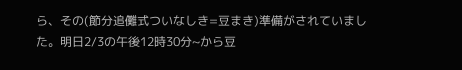ら、その(節分追儺式ついなしき=豆まき)準備がされていました。明日2/3の午後12時30分~から豆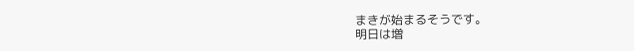まきが始まるそうです。
明日は増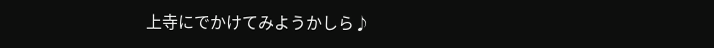上寺にでかけてみようかしら♪